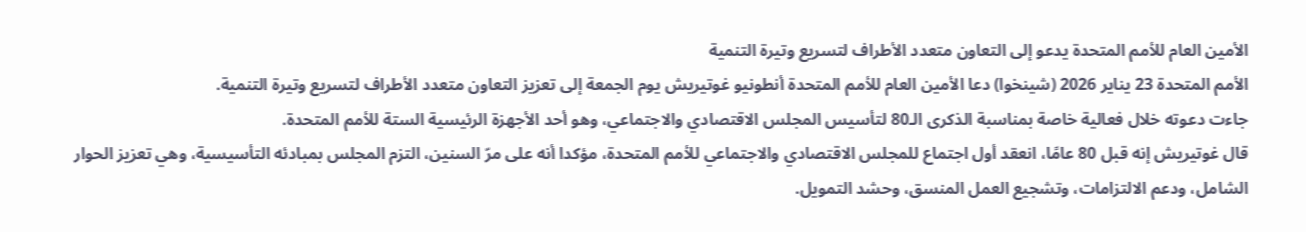الأمين العام للأمم المتحدة يدعو إلى التعاون متعدد الأطراف لتسريع وتيرة التنمية
الأمم المتحدة 23 يناير 2026 (شينخوا) دعا الأمين العام للأمم المتحدة أنطونيو غوتيريش يوم الجمعة إلى تعزيز التعاون متعدد الأطراف لتسريع وتيرة التنمية.
جاءت دعوته خلال فعالية خاصة بمناسبة الذكرى الـ80 لتأسيس المجلس الاقتصادي والاجتماعي، وهو أحد الأجهزة الرئيسية الستة للأمم المتحدة.
قال غوتيريش إنه قبل 80 عامًا، انعقد أول اجتماع للمجلس الاقتصادي والاجتماعي للأمم المتحدة، مؤكدا أنه على مرّ السنين، التزم المجلس بمبادئه التأسيسية، وهي تعزيز الحوار الشامل، ودعم الالتزامات، وتشجيع العمل المنسق، وحشد التمويل.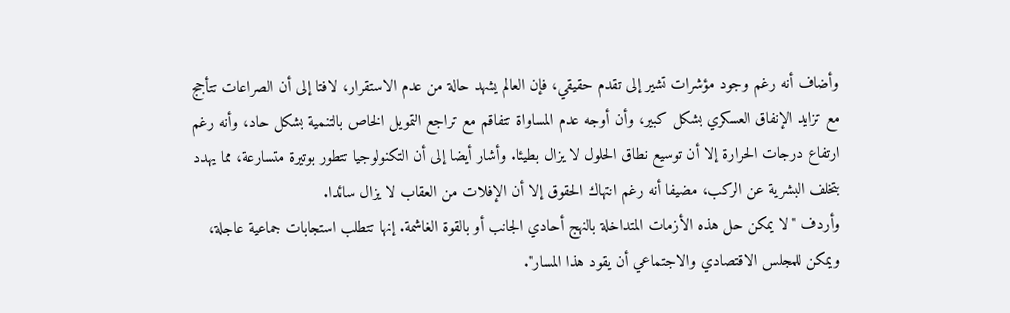وأضاف أنه رغم وجود مؤشرات تشير إلى تقدم حقيقي، فإن العالم يشهد حالة من عدم الاستقرار، لافتا إلى أن الصراعات تتأجج مع تزايد الإنفاق العسكري بشكل كبير، وأن أوجه عدم المساواة تتفاقم مع تراجع التمويل الخاص بالتنمية بشكل حاد، وأنه رغم ارتفاع درجات الحرارة إلا أن توسيع نطاق الحلول لا يزال بطيئا. وأشار أيضا إلى أن التكنولوجيا تتطور بوتيرة متسارعة، مما يهدد بتخلف البشرية عن الركب، مضيفا أنه رغم انتهاك الحقوق إلا أن الإفلات من العقاب لا يزال سائدا.
وأردف "لا يمكن حل هذه الأزمات المتداخلة بالنهج أحادي الجانب أو بالقوة الغاشمة. إنها تتطلب استجابات جماعية عاجلة، ويمكن للمجلس الاقتصادي والاجتماعي أن يقود هذا المسار".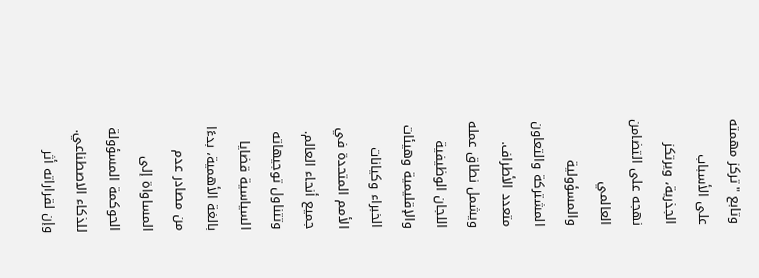وتابع "تركز مهمته على الأسباب الجذرية، ويرتكز نهجه على التضامن العالمي والمسؤولية المشتركة والتعاون متعدد الأطراف. ويشمل نطاق عمله اللجان الوظيفية والإقليمية وهيئات الخبراء وكيانات الأمم المتحدة في جميع أنحاء العالم. وتتناول توجيهاته السياسية قضايا بالغة الأهمية، بدءًا من مصادر عدم المساواة إلى الحوكمة المسؤولة للذكاء الاصطناعي. وإن لقراراته أثر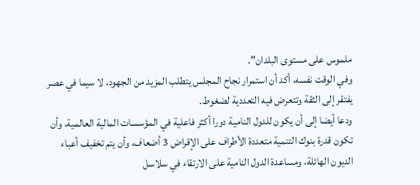ملموس على مستوى البلدان".
وفي الوقت نفسه، أكد أن استمرار نجاح المجلس يتطلب المزيد من الجهود، لا سيما في عصر يفتقر إلى الثقة وتتعرض فيه التعددية لضغوط.
ودعا أيضا إلى أن يكون للدول النامية دورا أكثر فاعلية في المؤسسات المالية العالمية، وأن تكون قدرة بنوك التنمية متعددة الأطراف على الإقراض 3 أضعاف، وأن يتم تخفيف أعباء الديون الهائلة، ومساعدة الدول النامية على الارتقاء في سلاسل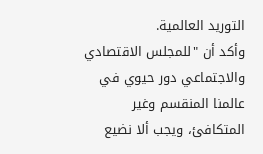التوريد العالمية.
وأكد أن "للمجلس الاقتصادي والاجتماعي دور حيوي في عالمنا المنقسم وغير المتكافئ، ويجب ألا نضيع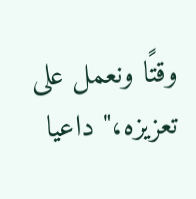وقتًا ونعمل على تعزيزه،" داعيا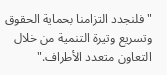"فلنجدد التزامنا بحماية الحقوق وتسريع وتيرة التنمية من خلال التعاون متعدد الأطراف."